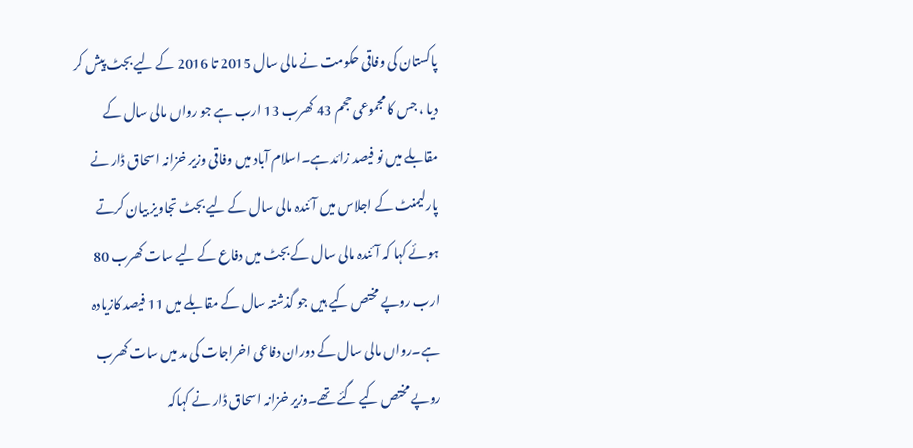پاکستان کی وفاقی حکومت نے مالی سال 2015 تا 2016 کے لیے بجٹ پیش کر دیا ، جس کا مجموعی حجم 43 کھرب 13 ارب ہے جو رواں مالی سال کے مقابلے میں نو فیصد زائد ہے۔اسلام آباد میں وفاقی وزیر خزانہ اسحاق ڈار نے پارلیمنٹ کے اجلاس میں آئندہ مالی سال کے لیے بجٹ تجاویز بیان کرتے ہوئے کہا کہ آئندہ مالی سال کے بجٹ میں دفاع کے لیے سات کھرب 80 ارب روپے مختص کیے ہیں جو گذشتہ سال کے مقابلے میں 11 فیصد کازیادہ ہے۔رواں مالی سال کے دوران دفاعی اخراجات کی مد میں سات کھرب روپے مختص کیے گئے تھے۔وزیر خزانہ اسحاق ڈار نے کہاکہ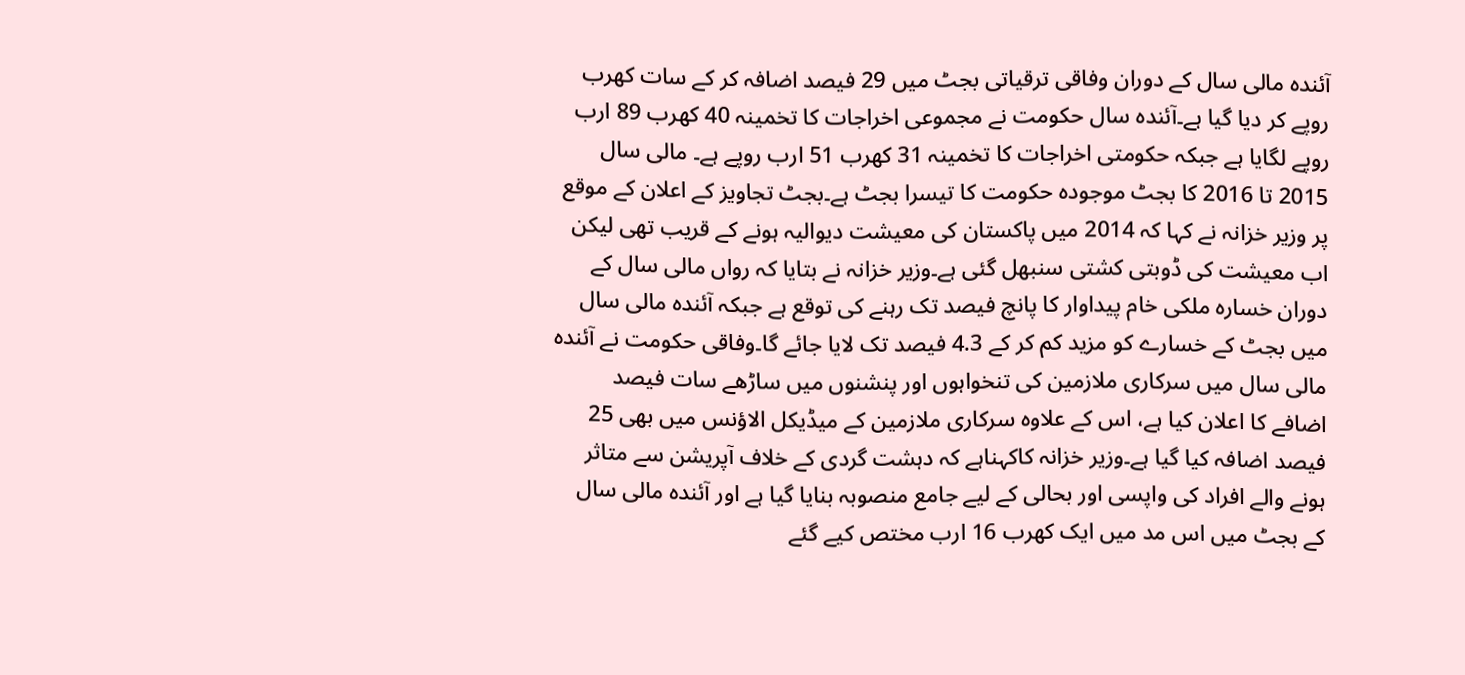آئندہ مالی سال کے دوران وفاقی ترقیاتی بجٹ میں 29 فیصد اضافہ کر کے سات کھرب روپے کر دیا گیا ہے۔آئندہ سال حکومت نے مجموعی اخراجات کا تخمینہ 40 کھرب 89 ارب روپے لگایا ہے جبکہ حکومتی اخراجات کا تخمینہ 31 کھرب 51 ارب روپے ہے۔ مالی سال 2015 تا 2016 کا بجٹ موجودہ حکومت کا تیسرا بجٹ ہے۔بجٹ تجاویز کے اعلان کے موقع پر وزیر خزانہ نے کہا کہ 2014 میں پاکستان کی معیشت دیوالیہ ہونے کے قریب تھی لیکن اب معیشت کی ڈوبتی کشتی سنبھل گئی ہے۔وزیر خزانہ نے بتایا کہ رواں مالی سال کے دوران خسارہ ملکی خام پیداوار کا پانچ فیصد تک رہنے کی توقع ہے جبکہ آئندہ مالی سال میں بجٹ کے خسارے کو مزید کم کر کے 4.3 فیصد تک لایا جائے گا۔وفاقی حکومت نے آئندہ مالی سال میں سرکاری ملازمین کی تنخواہوں اور پنشنوں میں ساڑھے سات فیصد اضافے کا اعلان کیا ہے، اس کے علاوہ سرکاری ملازمین کے میڈیکل الاؤنس میں بھی 25 فیصد اضافہ کیا گیا ہے۔وزیر خزانہ کاکہناہے کہ دہشت گردی کے خلاف آپریشن سے متاثر ہونے والے افراد کی واپسی اور بحالی کے لیے جامع منصوبہ بنایا گیا ہے اور آئندہ مالی سال کے بجٹ میں اس مد میں ایک کھرب 16 ارب مختص کیے گئے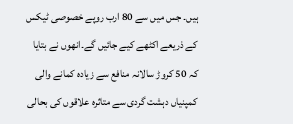ہیں۔ جس میں سے 80 ارب روپے خصوصی ٹیکس کے ذریعے اکٹھے کیے جائیں گے۔انھوں نے بتایا کہ 50 کروڑ سالانہ منافع سے زیادہ کمانے والی کمپنیاں دہشت گردی سے متاثرہ علاقوں کی بحالی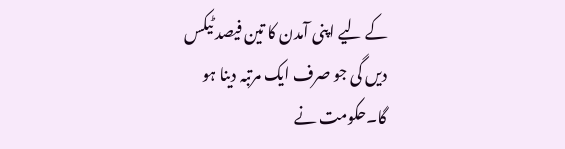کے لیے اپنی آمدن کا تین فیصد ٹیکس دیں گی جو صرف ایک مرتبہ دینا ہو گا۔حکومت نے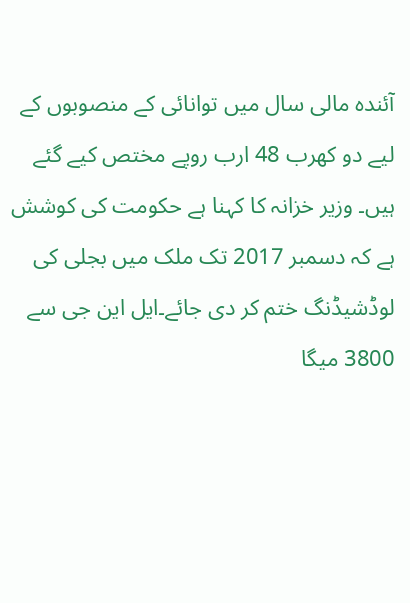آئندہ مالی سال میں توانائی کے منصوبوں کے لیے دو کھرب 48 ارب روپے مختص کیے گئے ہیں۔ وزیر خزانہ کا کہنا ہے حکومت کی کوشش ہے کہ دسمبر 2017 تک ملک میں بجلی کی لوڈشیڈنگ ختم کر دی جائے۔ایل این جی سے 3800 میگا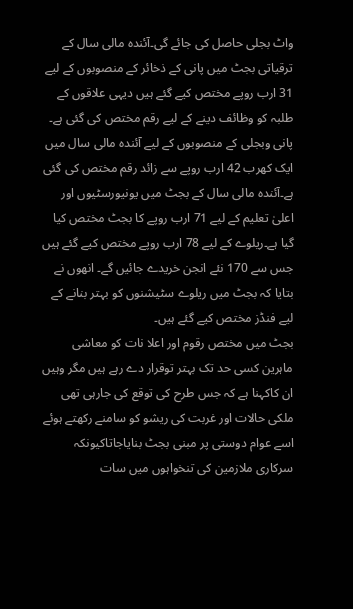واٹ بجلی حاصل کی جائے گی۔آئندہ مالی سال کے ترقیاتی بجٹ میں پانی کے ذخائر کے منصوبوں کے لیے 31 ارب روپے مختص کیے گئے ہیں دیہی علاقوں کے طلبہ کو وظائف دینے کے لیے رقم مختص کی گئی ہے۔ پانی وبجلی کے منصوبوں کے لیے آئندہ مالی سال میں ایک کھرب 42 ارب روپے سے زائد رقم مختص کی گئی ہے۔آئندہ مالی سال کے بجٹ میں یونیورسٹیوں اور اعلیٰ تعلیم کے لیے 71 ارب روپے کا بجٹ مختص کیا گیا ہے۔ریلوے کے لیے 78 ارب روپے مختص کیے گئے ہیں جس سے 170 نئے انجن خریدے جائیں گے۔ انھوں نے بتایا کہ بجٹ میں ریلوے سٹیشنوں کو بہتر بنانے کے لیے فنڈز مختص کیے گئے ہیں۔
بجٹ میں مختص رقوم اور اعلا نات کو معاشی ماہرین کسی حد تک بہتر توقرار دے رہے ہیں مگر وہیں ان کاکہنا ہے کہ جس طرح کی توقع کی جارہی تھی ملکی حالات اور غربت کی ریشو کو سامنے رکھتے ہوئے اسے عوام دوستی پر مبنی بجٹ بنایاجاتاکیونکہ سرکاری ملازمین کی تنخواہوں میں سات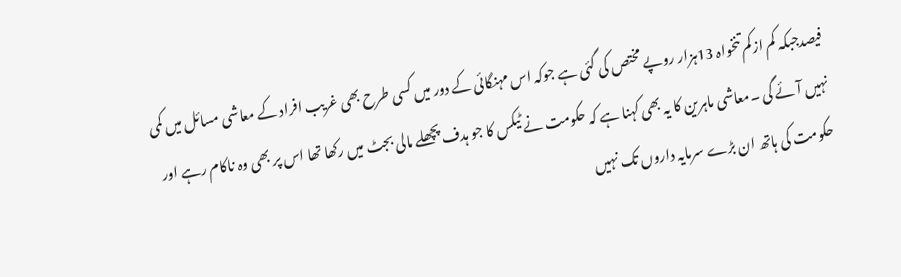فیصدجبکہ کم ازکم تنخواہ 13ہزار روپے مختص کی گئی ہے جوکہ اس مہنگائی کے دور میں کسی طرح بھی غریب افراد کے معاشی مسائل میں کمی نہیں آئے گی ۔معاشی ماہرین کا یہ بھی کہنا ہے کہ حکومت نے ٹیکس کا جو ہدف پچھلے مالی بجٹ میں رکھا تھا اس پر بھی وہ ناکام رہے اور حکومت کی ہاتھ ان بڑے سرمایہ داروں تک نہیں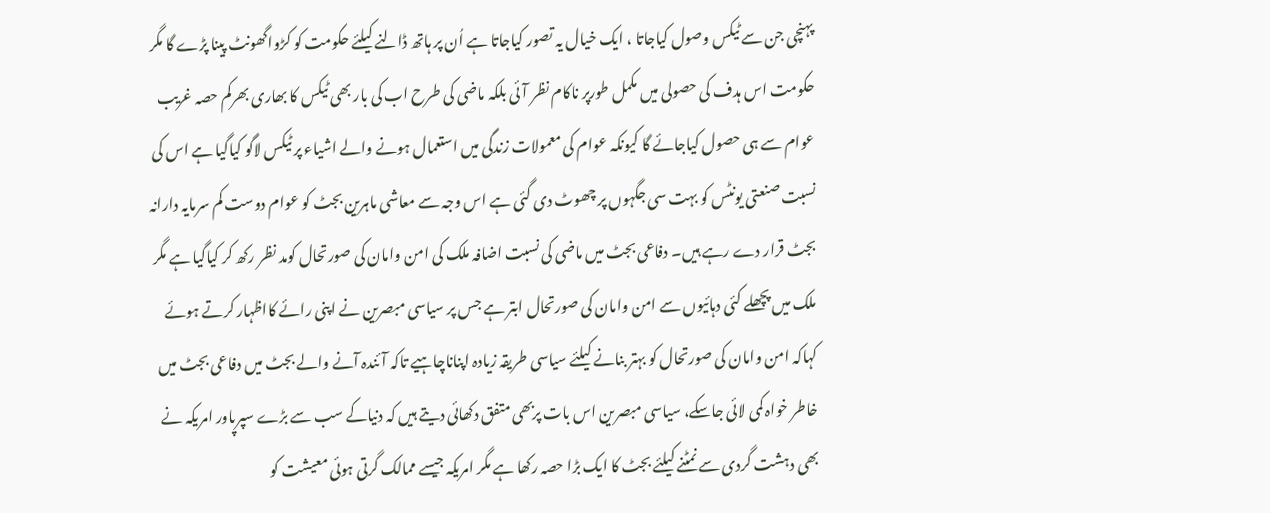پہنچی جن سے ٹیکس وصول کیاجاتا ، ایک خیال یہ تصور کیاجاتا ہے اُن پر ہاتھ ڈالنے کیلئے حکومت کو کڑواگھونٹ پینا پڑے گا مگر حکومت اس ہدف کی حصولی میں مکمل طورپر ناکام نظر آئی بلکہ ماضی کی طرح اب کی بار بھی ٹیکس کا بھاری بھرکم حصہ غریب عوام سے ہی حصول کیاجائے گا کیونکہ عوام کی معمولات زندگی میں استعمال ہونے والے اشیاء پر ٹیکس لاگو کیاگیا ہے اس کی نسبت صنعتی یونٹس کو بہت سی جگہوں پر چھوٹ دی گئی ہے اس وجہ سے معاشی ماہرین بجٹ کو عوام دوست کم سرمایہ دارانہ بجٹ قرار دے رہے ہیں۔ دفاعی بجٹ میں ماضی کی نسبت اضافہ ملک کی امن وامان کی صورتحال کومد نظر رکھ کر کیاگیا ہے مگر ملک میں پچھلے کئی دہائیوں سے امن وامان کی صورتحال ابتر ہے جس پر سیاسی مبصرین نے اپنی رائے کااظہار کرتے ہوئے کہاکہ امن وامان کی صورتحال کو بہتر بنانے کیلئے سیاسی طریقہ زیادہ اپناناچاہیے تاکہ آئندہ آنے والے بجٹ میں دفاعی بجٹ میں خاطر خواہ کمی لائی جاسکے، سیاسی مبصرین اس بات پربھی متفق دکھائی دیتے ہیں کہ دنیاکے سب سے بڑے سپرپاور امریکہ نے بھی دہشت گردی سے نمٹنے کیلئے بجٹ کا ایک بڑا حصہ رکھا ہے مگر امریکہ جیسے ممالک گرتی ہوئی معیشت کو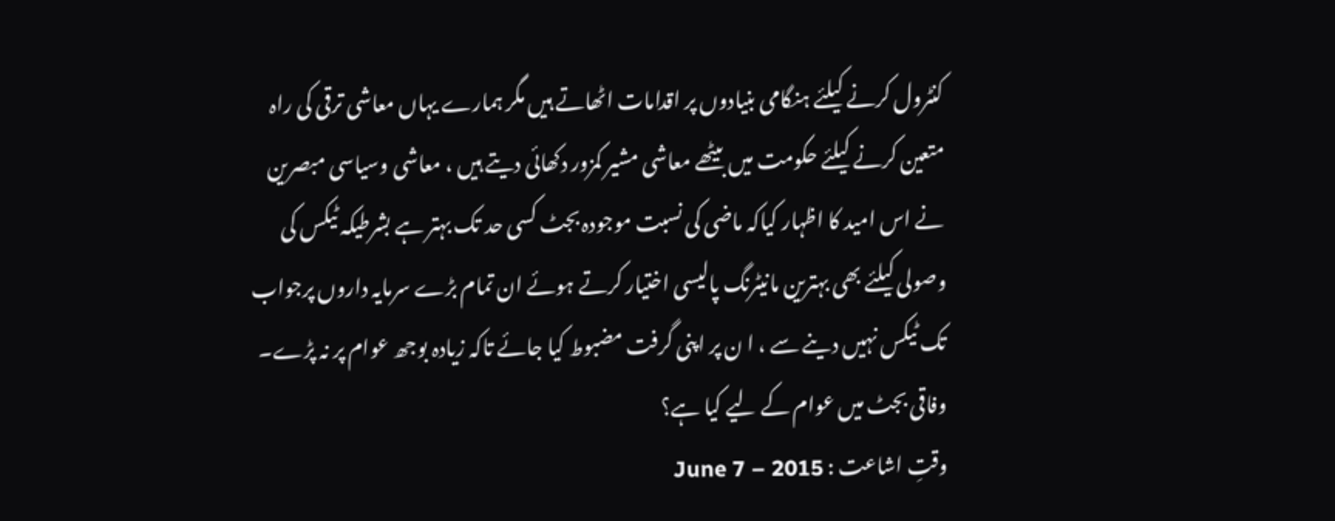کنٹرول کرنے کیلئے ہنگامی بنیادوں پر اقدامات اٹھاتے ہیں مگر ہمارے یہاں معاشی ترقی کی راہ متعین کرنے کیلئے حکومت میں بیٹھے معاشی مشیر کمزور دکھائی دیتے ہیں ، معاشی وسیاسی مبصرین نے اس امید کا اظہار کیاکہ ماضی کی نسبت موجودہ بجٹ کسی حد تک بہتر ہے بشرطیکہ ٹیکس کی وصولی کیلئے بھی بہترین مانیٹرنگ پالیسی اختیار کرتے ہوئے ان تمام بڑے سرمایہ داروں پرجواب تک ٹیکس نہیں دینے سے ، ا ن پر اپنی گرفت مضبوط کیا جائے تاکہ زیادہ بوجھ عوام پر نہ پڑے۔
وفاقی بجٹ میں عوام کے لیے کیا ہے؟
وقتِ اشاعت : June 7 – 2015